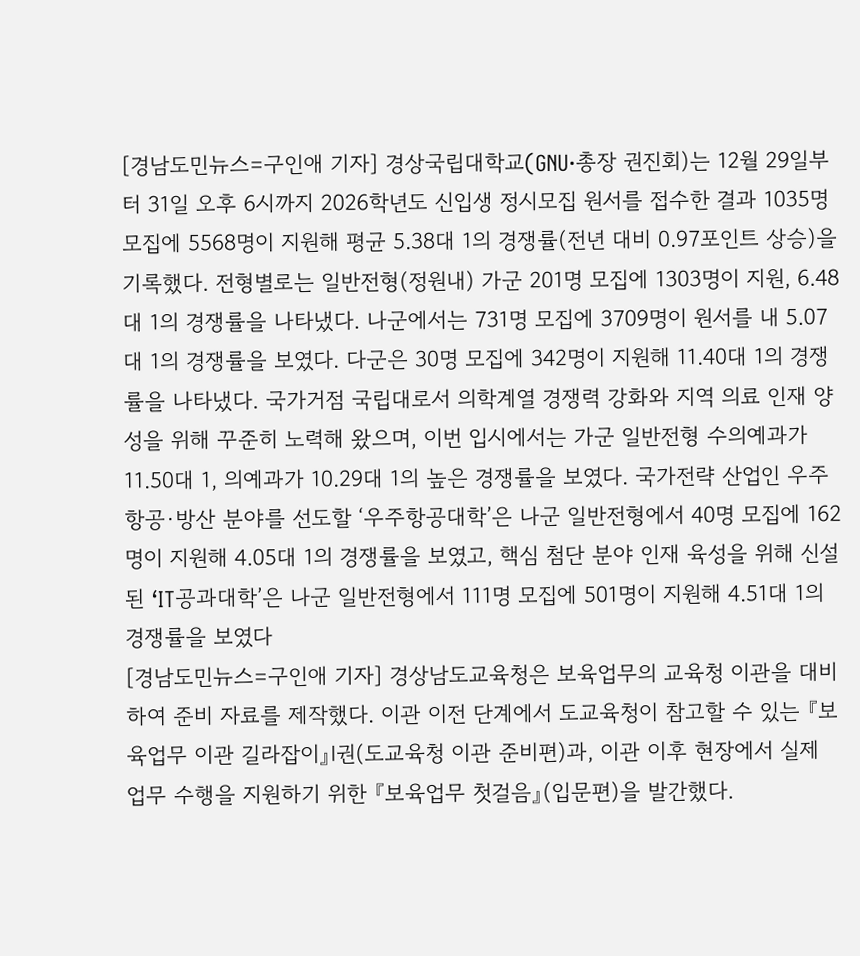[경남도민뉴스=구인애 기자] 경상국립대학교(GNU·총장 권진회)는 12월 29일부터 31일 오후 6시까지 2026학년도 신입생 정시모집 원서를 접수한 결과 1035명 모집에 5568명이 지원해 평균 5.38대 1의 경쟁률(전년 대비 0.97포인트 상승)을 기록했다. 전형별로는 일반전형(정원내) 가군 201명 모집에 1303명이 지원, 6.48대 1의 경쟁률을 나타냈다. 나군에서는 731명 모집에 3709명이 원서를 내 5.07대 1의 경쟁률을 보였다. 다군은 30명 모집에 342명이 지원해 11.40대 1의 경쟁률을 나타냈다. 국가거점 국립대로서 의학계열 경쟁력 강화와 지역 의료 인재 양성을 위해 꾸준히 노력해 왔으며, 이번 입시에서는 가군 일반전형 수의예과가 11.50대 1, 의예과가 10.29대 1의 높은 경쟁률을 보였다. 국가전략 산업인 우주항공·방산 분야를 선도할 ‘우주항공대학’은 나군 일반전형에서 40명 모집에 162명이 지원해 4.05대 1의 경쟁률을 보였고, 핵심 첨단 분야 인재 육성을 위해 신설된 ‘IT공과대학’은 나군 일반전형에서 111명 모집에 501명이 지원해 4.51대 1의 경쟁률을 보였다
[경남도민뉴스=구인애 기자] 경상남도교육청은 보육업무의 교육청 이관을 대비하여 준비 자료를 제작했다. 이관 이전 단계에서 도교육청이 참고할 수 있는 『보육업무 이관 길라잡이』Ⅰ권(도교육청 이관 준비편)과, 이관 이후 현장에서 실제 업무 수행을 지원하기 위한 『보육업무 첫걸음』(입문편)을 발간했다.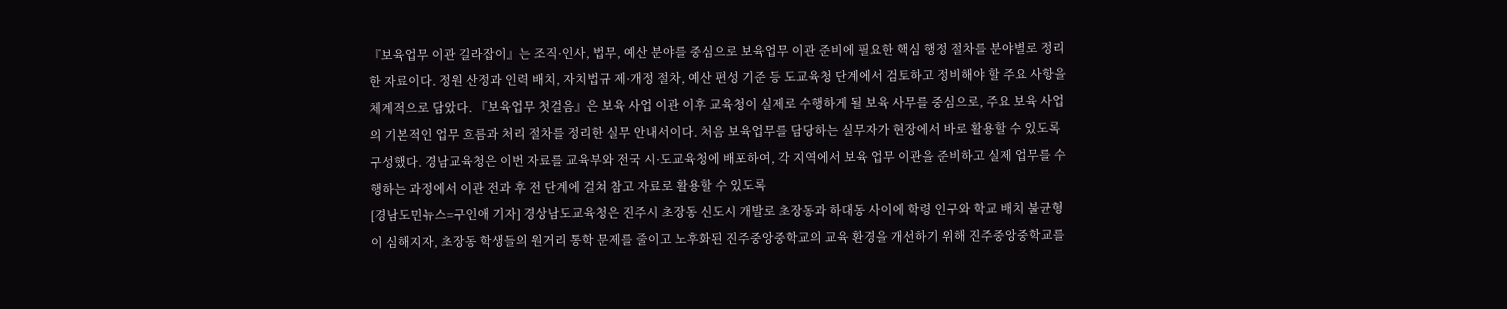『보육업무 이관 길라잡이』는 조직·인사, 법무, 예산 분야를 중심으로 보육업무 이관 준비에 필요한 핵심 행정 절차를 분야별로 정리한 자료이다. 정원 산정과 인력 배치, 자치법규 제·개정 절차, 예산 편성 기준 등 도교육청 단계에서 검토하고 정비해야 할 주요 사항을 체계적으로 담았다. 『보육업무 첫걸음』은 보육 사업 이관 이후 교육청이 실제로 수행하게 될 보육 사무를 중심으로, 주요 보육 사업의 기본적인 업무 흐름과 처리 절차를 정리한 실무 안내서이다. 처음 보육업무를 담당하는 실무자가 현장에서 바로 활용할 수 있도록 구성했다. 경남교육청은 이번 자료를 교육부와 전국 시·도교육청에 배포하여, 각 지역에서 보육 업무 이관을 준비하고 실제 업무를 수행하는 과정에서 이관 전과 후 전 단계에 걸쳐 참고 자료로 활용할 수 있도록
[경남도민뉴스=구인애 기자] 경상남도교육청은 진주시 초장동 신도시 개발로 초장동과 하대동 사이에 학령 인구와 학교 배치 불균형이 심해지자, 초장동 학생들의 원거리 통학 문제를 줄이고 노후화된 진주중앙중학교의 교육 환경을 개선하기 위해 진주중앙중학교를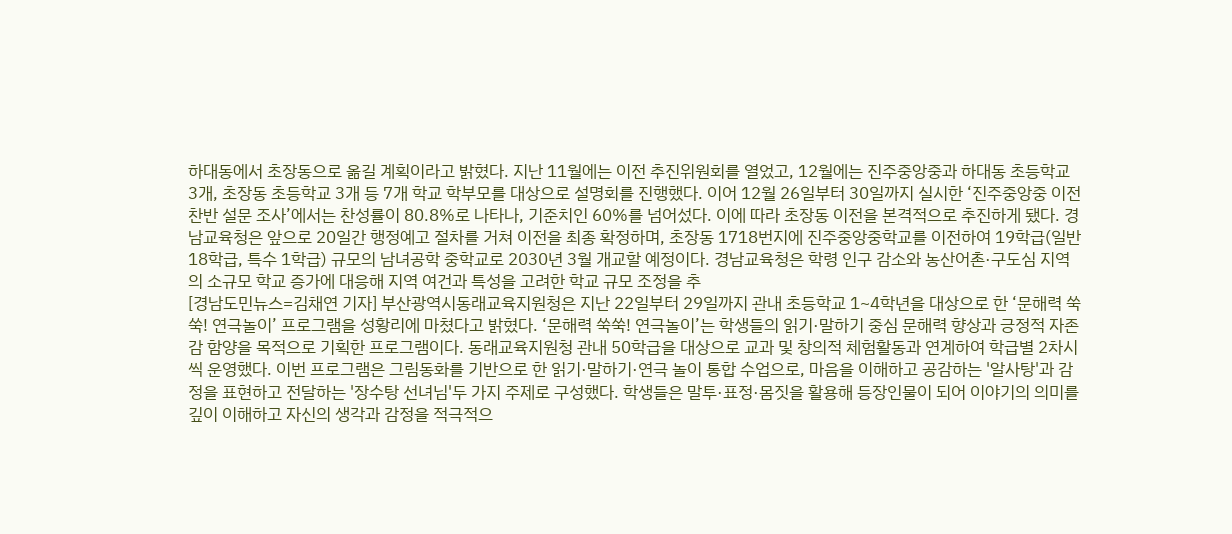하대동에서 초장동으로 옮길 계획이라고 밝혔다. 지난 11월에는 이전 추진위원회를 열었고, 12월에는 진주중앙중과 하대동 초등학교 3개, 초장동 초등학교 3개 등 7개 학교 학부모를 대상으로 설명회를 진행했다. 이어 12월 26일부터 30일까지 실시한 ‘진주중앙중 이전 찬반 설문 조사’에서는 찬성률이 80.8%로 나타나, 기준치인 60%를 넘어섰다. 이에 따라 초장동 이전을 본격적으로 추진하게 됐다. 경남교육청은 앞으로 20일간 행정예고 절차를 거쳐 이전을 최종 확정하며, 초장동 1718번지에 진주중앙중학교를 이전하여 19학급(일반 18학급, 특수 1학급) 규모의 남녀공학 중학교로 2030년 3월 개교할 예정이다. 경남교육청은 학령 인구 감소와 농산어촌·구도심 지역의 소규모 학교 증가에 대응해 지역 여건과 특성을 고려한 학교 규모 조정을 추
[경남도민뉴스=김채연 기자] 부산광역시동래교육지원청은 지난 22일부터 29일까지 관내 초등학교 1~4학년을 대상으로 한 ‘문해력 쑥쑥! 연극놀이’ 프로그램을 성황리에 마쳤다고 밝혔다. ‘문해력 쑥쑥! 연극놀이’는 학생들의 읽기·말하기 중심 문해력 향상과 긍정적 자존감 함양을 목적으로 기획한 프로그램이다. 동래교육지원청 관내 50학급을 대상으로 교과 및 창의적 체험활동과 연계하여 학급별 2차시씩 운영했다. 이번 프로그램은 그림동화를 기반으로 한 읽기·말하기·연극 놀이 통합 수업으로, 마음을 이해하고 공감하는 '알사탕'과 감정을 표현하고 전달하는 '장수탕 선녀님'두 가지 주제로 구성했다. 학생들은 말투·표정·몸짓을 활용해 등장인물이 되어 이야기의 의미를 깊이 이해하고 자신의 생각과 감정을 적극적으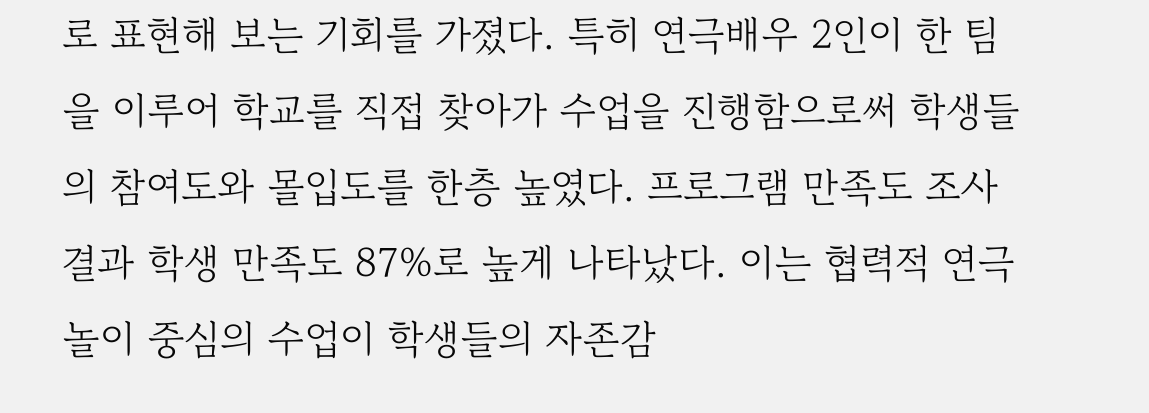로 표현해 보는 기회를 가졌다. 특히 연극배우 2인이 한 팀을 이루어 학교를 직접 찾아가 수업을 진행함으로써 학생들의 참여도와 몰입도를 한층 높였다. 프로그램 만족도 조사 결과 학생 만족도 87%로 높게 나타났다. 이는 협력적 연극 놀이 중심의 수업이 학생들의 자존감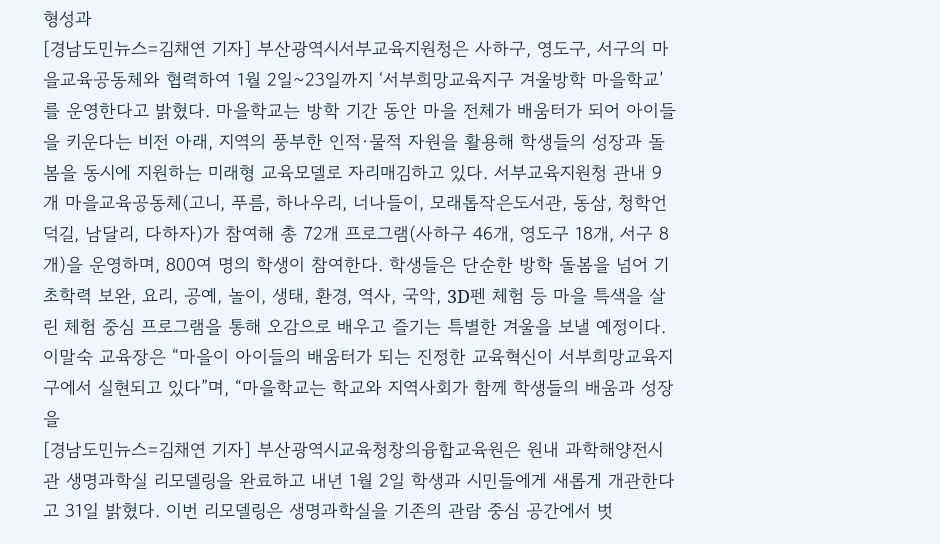형성과
[경남도민뉴스=김채연 기자] 부산광역시서부교육지원청은 사하구, 영도구, 서구의 마을교육공동체와 협력하여 1월 2일~23일까지 ‘서부희망교육지구 겨울방학 마을학교’를 운영한다고 밝혔다. 마을학교는 방학 기간 동안 마을 전체가 배움터가 되어 아이들을 키운다는 비전 아래, 지역의 풍부한 인적·물적 자원을 활용해 학생들의 성장과 돌봄을 동시에 지원하는 미래형 교육모델로 자리매김하고 있다. 서부교육지원청 관내 9개 마을교육공동체(고니, 푸름, 하나우리, 너나들이, 모래톱작은도서관, 동삼, 청학언덕길, 남달리, 다하자)가 참여해 총 72개 프로그램(사하구 46개, 영도구 18개, 서구 8개)을 운영하며, 800여 명의 학생이 참여한다. 학생들은 단순한 방학 돌봄을 넘어 기초학력 보완, 요리, 공예, 놀이, 생태, 환경, 역사, 국악, 3D펜 체험 등 마을 특색을 살린 체험 중심 프로그램을 통해 오감으로 배우고 즐기는 특별한 겨울을 보낼 예정이다. 이말숙 교육장은 “마을이 아이들의 배움터가 되는 진정한 교육혁신이 서부희망교육지구에서 실현되고 있다”며, “마을학교는 학교와 지역사회가 함께 학생들의 배움과 성장을
[경남도민뉴스=김채연 기자] 부산광역시교육청창의융합교육원은 원내 과학해양전시관 생명과학실 리모델링을 완료하고 내년 1월 2일 학생과 시민들에게 새롭게 개관한다고 31일 밝혔다. 이번 리모델링은 생명과학실을 기존의 관람 중심 공간에서 벗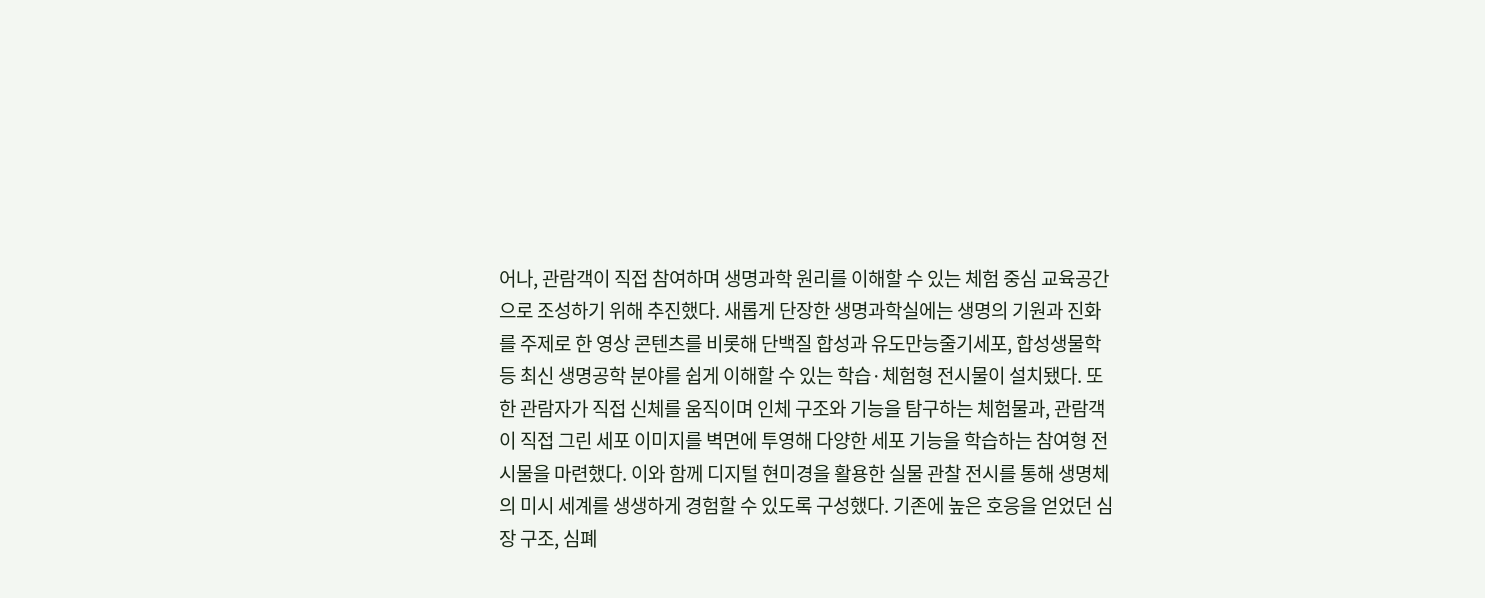어나, 관람객이 직접 참여하며 생명과학 원리를 이해할 수 있는 체험 중심 교육공간으로 조성하기 위해 추진했다. 새롭게 단장한 생명과학실에는 생명의 기원과 진화를 주제로 한 영상 콘텐츠를 비롯해 단백질 합성과 유도만능줄기세포, 합성생물학 등 최신 생명공학 분야를 쉽게 이해할 수 있는 학습·체험형 전시물이 설치됐다. 또한 관람자가 직접 신체를 움직이며 인체 구조와 기능을 탐구하는 체험물과, 관람객이 직접 그린 세포 이미지를 벽면에 투영해 다양한 세포 기능을 학습하는 참여형 전시물을 마련했다. 이와 함께 디지털 현미경을 활용한 실물 관찰 전시를 통해 생명체의 미시 세계를 생생하게 경험할 수 있도록 구성했다. 기존에 높은 호응을 얻었던 심장 구조, 심폐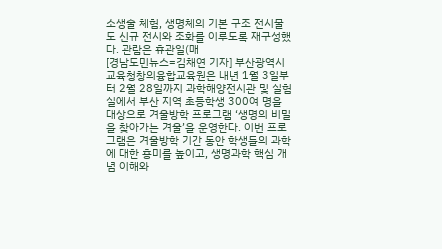소생술 체험, 생명체의 기본 구조 전시물도 신규 전시와 조화를 이루도록 재구성했다. 관람은 휴관일(매
[경남도민뉴스=김채연 기자] 부산광역시교육청창의융합교육원은 내년 1월 3일부터 2월 28일까지 과학해양전시관 및 실험실에서 부산 지역 초등학생 300여 명을 대상으로 겨울방학 프로그램 ‘생명의 비밀을 찾아가는 겨울’을 운영한다. 이번 프로그램은 겨울방학 기간 동안 학생들의 과학에 대한 흥미를 높이고, 생명과학 핵심 개념 이해와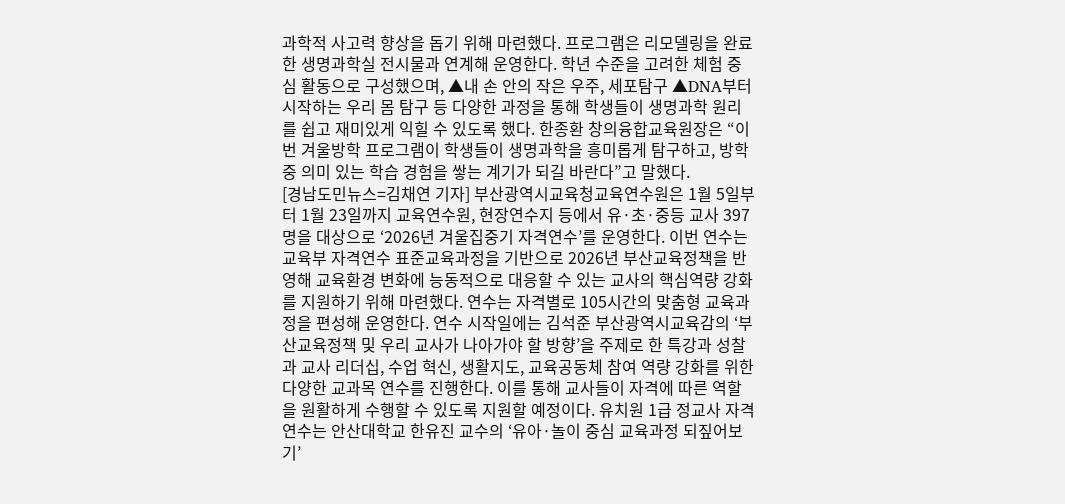과학적 사고력 향상을 돕기 위해 마련했다. 프로그램은 리모델링을 완료한 생명과학실 전시물과 연계해 운영한다. 학년 수준을 고려한 체험 중심 활동으로 구성했으며, ▲내 손 안의 작은 우주, 세포탐구 ▲DNA부터 시작하는 우리 몸 탐구 등 다양한 과정을 통해 학생들이 생명과학 원리를 쉽고 재미있게 익힐 수 있도록 했다. 한종환 창의융합교육원장은 “이번 겨울방학 프로그램이 학생들이 생명과학을 흥미롭게 탐구하고, 방학 중 의미 있는 학습 경험을 쌓는 계기가 되길 바란다”고 말했다.
[경남도민뉴스=김채연 기자] 부산광역시교육청교육연수원은 1월 5일부터 1월 23일까지 교육연수원, 현장연수지 등에서 유·초·중등 교사 397명을 대상으로 ‘2026년 겨울집중기 자격연수’를 운영한다. 이번 연수는 교육부 자격연수 표준교육과정을 기반으로 2026년 부산교육정책을 반영해 교육환경 변화에 능동적으로 대응할 수 있는 교사의 핵심역량 강화를 지원하기 위해 마련했다. 연수는 자격별로 105시간의 맞춤형 교육과정을 편성해 운영한다. 연수 시작일에는 김석준 부산광역시교육감의 ‘부산교육정책 및 우리 교사가 나아가야 할 방향’을 주제로 한 특강과 성찰과 교사 리더십, 수업 혁신, 생활지도, 교육공동체 참여 역량 강화를 위한 다양한 교과목 연수를 진행한다. 이를 통해 교사들이 자격에 따른 역할을 원활하게 수행할 수 있도록 지원할 예정이다. 유치원 1급 정교사 자격연수는 안산대학교 한유진 교수의 ‘유아·놀이 중심 교육과정 되짚어보기’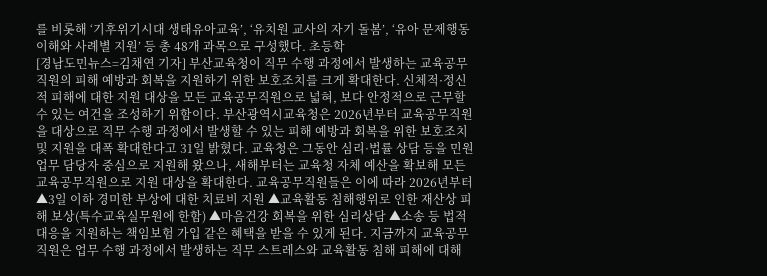를 비롯해 ‘기후위기시대 생태유아교육’, ‘유치원 교사의 자기 돌봄’, ‘유아 문제행동 이해와 사례별 지원’ 등 총 48개 과목으로 구성했다. 초등학
[경남도민뉴스=김채연 기자] 부산교육청이 직무 수행 과정에서 발생하는 교육공무직원의 피해 예방과 회복을 지원하기 위한 보호조치를 크게 확대한다. 신체적·정신적 피해에 대한 지원 대상을 모든 교육공무직원으로 넓혀, 보다 안정적으로 근무할 수 있는 여건을 조성하기 위함이다. 부산광역시교육청은 2026년부터 교육공무직원을 대상으로 직무 수행 과정에서 발생할 수 있는 피해 예방과 회복을 위한 보호조치 및 지원을 대폭 확대한다고 31일 밝혔다. 교육청은 그동안 심리·법률 상담 등을 민원 업무 담당자 중심으로 지원해 왔으나, 새해부터는 교육청 자체 예산을 확보해 모든 교육공무직원으로 지원 대상을 확대한다. 교육공무직원들은 이에 따라 2026년부터 ▲3일 이하 경미한 부상에 대한 치료비 지원 ▲교육활동 침해행위로 인한 재산상 피해 보상(특수교육실무원에 한함) ▲마음건강 회복을 위한 심리상담 ▲소송 등 법적 대응을 지원하는 책임보험 가입 같은 혜택을 받을 수 있게 된다. 지금까지 교육공무직원은 업무 수행 과정에서 발생하는 직무 스트레스와 교육활동 침해 피해에 대해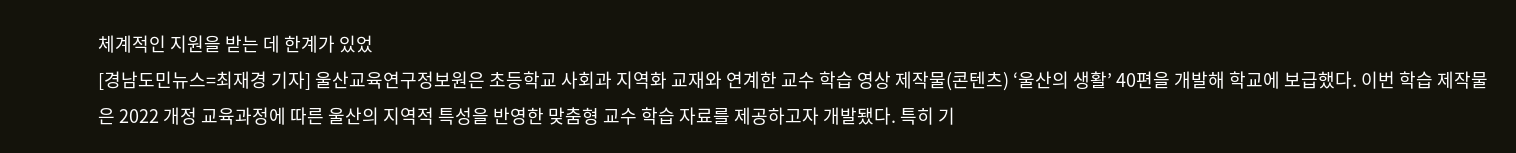체계적인 지원을 받는 데 한계가 있었
[경남도민뉴스=최재경 기자] 울산교육연구정보원은 초등학교 사회과 지역화 교재와 연계한 교수 학습 영상 제작물(콘텐츠) ‘울산의 생활’ 40편을 개발해 학교에 보급했다. 이번 학습 제작물은 2022 개정 교육과정에 따른 울산의 지역적 특성을 반영한 맞춤형 교수 학습 자료를 제공하고자 개발됐다. 특히 기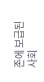존에 보급된 사회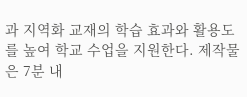과 지역화 교재의 학습 효과와 활용도를 높여 학교 수업을 지원한다. 제작물은 7분 내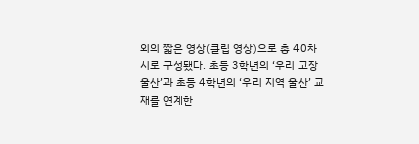외의 짧은 영상(클립 영상)으로 총 40차시로 구성됐다. 초등 3학년의 ‘우리 고장 울산’과 초등 4학년의 ‘우리 지역 울산’ 교재를 연계한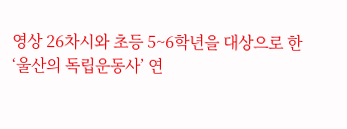영상 26차시와 초등 5~6학년을 대상으로 한 ‘울산의 독립운동사’ 연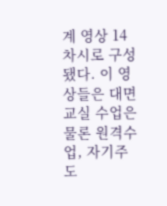계 영상 14차시로 구성됐다. 이 영상들은 대면 교실 수업은 물론 원격수업, 자기주도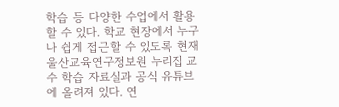학습 등 다양한 수업에서 활용할 수 있다. 학교 현장에서 누구나 쉽게 접근할 수 있도록 현재 울산교육연구정보원 누리집 교수 학습 자료실과 공식 유튜브에 올려져 있다. 연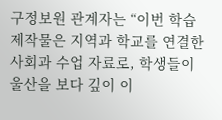구정보원 관계자는 “이번 학습 제작물은 지역과 학교를 연결한 사회과 수업 자료로, 학생들이 울산을 보다 깊이 이